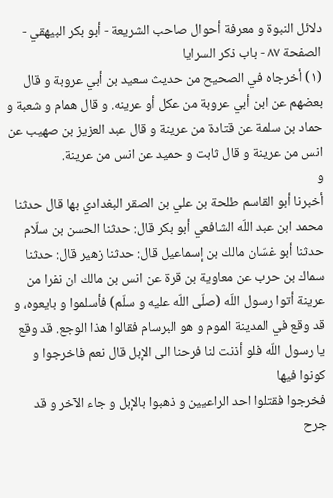دلائل النبوة و معرفة أحوال صاحب الشريعة - أبو بكر البيهقي - الصفحة ٨٧ - باب ذكر السرايا
(١) أخرجاه في الصحيح من حديث سعيد بن أبي عروبة و قال بعضهم عن ابن أبي عروبة من عكل أو عرينه. و قال همام و شعبة و حماد بن سلمة عن قتادة من عرينة و قال عبد العزيز بن صهيب عن انس من عرينة و قال ثابت و حميد عن انس من عرينة.
و
أخبرنا أبو القاسم طلحة بن علي بن الصقر البغدادي بها قال حدثنا محمد ابن عبد اللّه الشافعي أبو بكر قال: حدثنا الحسن بن سلّام حدثنا أبو غسّان مالك بن إسماعيل قال: حدثنا زهير قال: حدثنا سماك بن حرب عن معاوية بن قرة عن انس بن مالك ان نفرا من عرينة أتوا رسول اللّه (صلّى اللّه عليه و سلّم) فأسلموا و بايعوه، و قد وقع في المدينة الموم و هو البرسام فقالوا هذا الوجع. قد وقع يا رسول اللّه فلو أذنت لنا فرحنا الى الإبل قال نعم فاخرجوا و كونوا فيها
فخرجوا فقتلوا احد الراعيين و ذهبوا بالإبل و جاء الآخر و قد جرح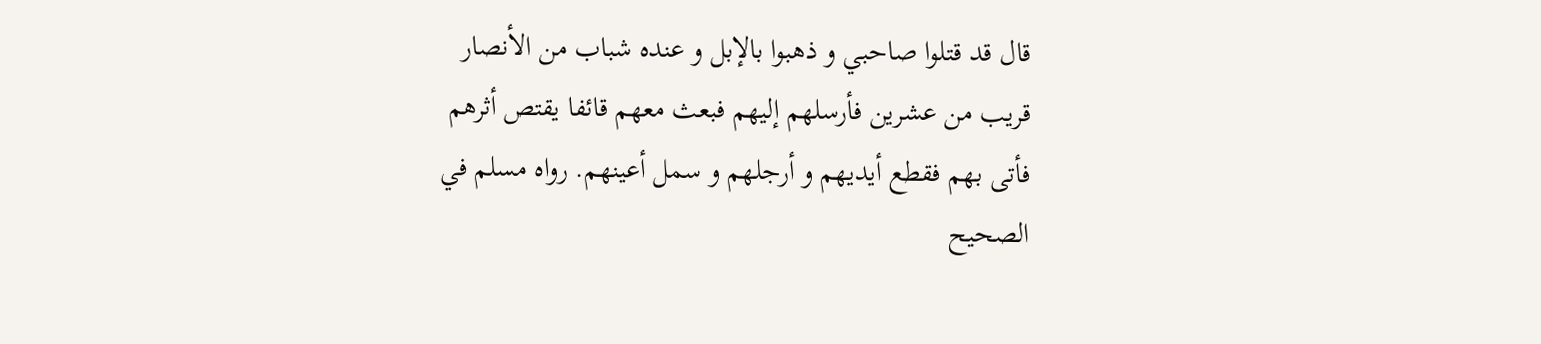قال قد قتلوا صاحبي و ذهبوا بالإبل و عنده شباب من الأنصار قريب من عشرين فأرسلهم إليهم فبعث معهم قائفا يقتص أثرهم فأتى بهم فقطع أيديهم و أرجلهم و سمل أعينهم. رواه مسلم في الصحيح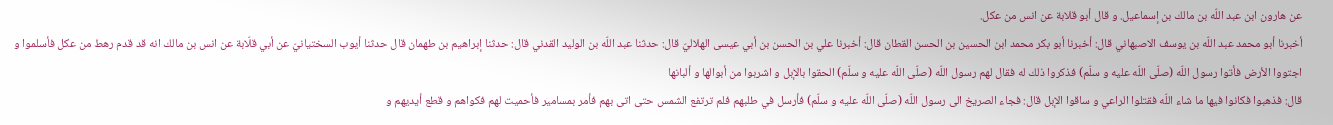عن هارون ابن عبد اللّه بن مالك بن إسماعيل. و قال أبو قلابة عن انس من عكل.
أخبرنا أبو محمد عبد اللّه بن يوسف الاصبهاني قال: أخبرنا أبو بكر محمد ابن الحسين بن الحسن القطان قال: أخبرنا علي بن الحسن بن أبي عيسى الهلاليّ قال: حدثنا عبد اللّه بن الوليد القدني قال: حدثنا إبراهيم بن طهمان قال حدثنا أيوب السختيانيّ عن أبي قلّابة عن انس بن مالك انه قد قدم رهط من عكل فأسلموا و اجتووا الأرض فأتوا رسول اللّه (صلّى اللّه عليه و سلّم) فذكروا ذلك له فقال لهم رسول اللّه (صلّى اللّه عليه و سلّم) الحقوا بالإبل و اشربوا من أبوالها و ألبانها
قال: فذهبوا فكانوا فيها ما شاء اللّه فقتلوا الراعي و ساقوا الإبل قال: فجاء الصريخ الى رسول اللّه (صلّى اللّه عليه و سلّم) فأرسل في طلبهم فلم ترتفع الشمس حتى اتى بهم فأمر بمسامير فأحميت لهم فكواهم و قطع أيديهم و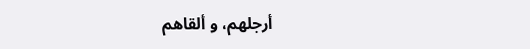أرجلهم، و ألقاهم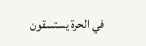في الحرة يستسقون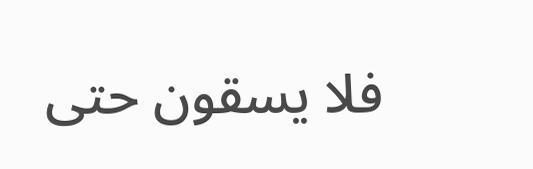فلا يسقون حتى